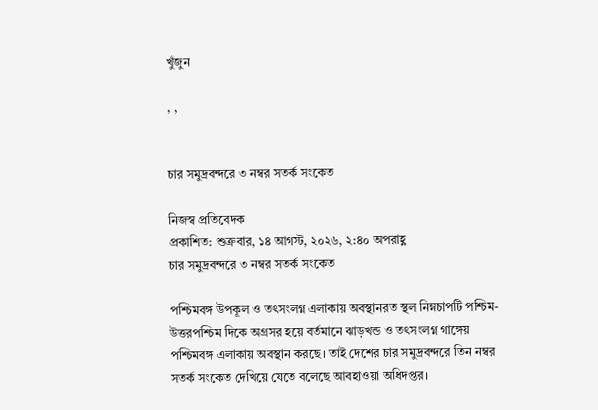খুঁজুন

, ,


চার সমুদ্রবন্দরে ৩ নম্বর সতর্ক সংকেত

নিজস্ব প্রতিবেদক
প্রকাশিত: শুক্রবার, ১৪ আগস্ট, ২০২৬, ২:৪০ অপরাহ্ণ
চার সমুদ্রবন্দরে ৩ নম্বর সতর্ক সংকেত

পশ্চিমবঙ্গ উপকূল ও তৎসংলগ্ন এলাকায় অবস্থানরত স্থল নিম্নচাপটি পশ্চিম-উত্তরপশ্চিম দিকে অগ্রসর হয়ে বর্তমানে ঝাড়খন্ড ও তৎসংলগ্ন গাঙ্গেয় পশ্চিমবঙ্গ এলাকায় অবস্থান করছে। তাই দেশের চার সমুদ্রবন্দরে তিন নম্বর সতর্ক সংকেত দেখিয়ে যেতে বলেছে আবহাওয়া অধিদপ্তর।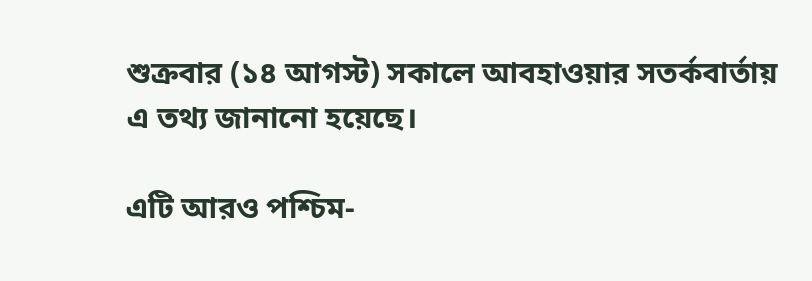শুক্রবার (১৪ আগস্ট) সকালে আবহাওয়ার সতর্কবার্তায় এ তথ্য জানানো হয়েছে।

এটি আরও পশ্চিম-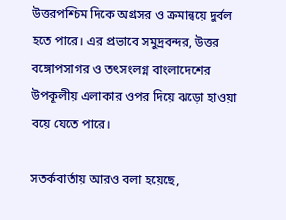উত্তরপশ্চিম দিকে অগ্রসর ও ক্রমান্বয়ে দুর্বল হতে পারে। এর প্রভাবে সমুদ্রবন্দর, উত্তর বঙ্গোপসাগর ও তৎসংলগ্ন বাংলাদেশের উপকূলীয় এলাকার ওপর দিয়ে ঝড়ো হাওয়া বয়ে যেতে পারে।

সতর্কবার্তায় আরও বলা হয়েছে,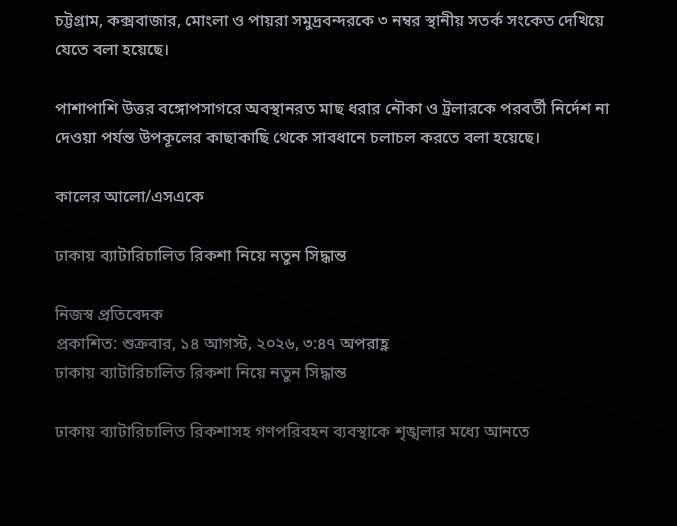চট্টগ্রাম, কক্সবাজার, মোংলা ও পায়রা সমুদ্রবন্দরকে ৩ নম্বর স্থানীয় সতর্ক সংকেত দেখিয়ে যেতে বলা হয়েছে।

পাশাপাশি উত্তর বঙ্গোপসাগরে অবস্থানরত মাছ ধরার নৌকা ও ট্রলারকে পরবর্তী নির্দেশ না দেওয়া পর্যন্ত উপকূলের কাছাকাছি থেকে সাবধানে চলাচল করতে বলা হয়েছে।

কালের আলো/এসএকে

ঢাকায় ব্যাটারিচালিত রিকশা নিয়ে নতুন সিদ্ধান্ত

নিজস্ব প্রতিবেদক
প্রকাশিত: শুক্রবার, ১৪ আগস্ট, ২০২৬, ৩:৪৭ অপরাহ্ণ
ঢাকায় ব্যাটারিচালিত রিকশা নিয়ে নতুন সিদ্ধান্ত

ঢাকায় ব্যাটারিচালিত রিকশাসহ গণপরিবহন ব্যবস্থাকে শৃঙ্খলার মধ্যে আনতে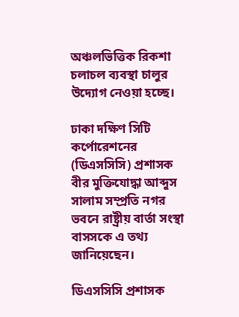অঞ্চলভিত্তিক রিকশা চলাচল ব্যবস্থা চালুর উদ্যোগ নেওয়া হচ্ছে।

ঢাকা দক্ষিণ সিটি কর্পোরেশনের (ডিএসসিসি) প্রশাসক বীর মুক্তিযোদ্ধা আব্দুস সালাম সম্প্রতি নগর ভবনে রাষ্ট্রীয় বার্তা সংস্থা বাসসকে এ তথ্য জানিয়েছেন।

ডিএসসিসি প্রশাসক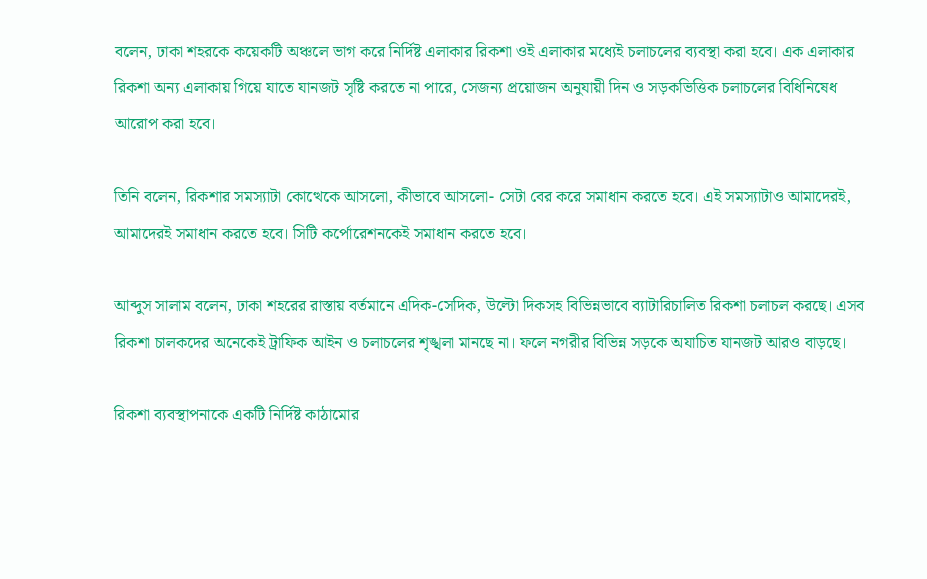বলেন, ঢাকা শহরকে কয়েকটি অঞ্চলে ভাগ করে নির্দিষ্ট এলাকার রিকশা ওই এলাকার মধ্যেই চলাচলের ব্যবস্থা করা হবে। এক এলাকার রিকশা অন্য এলাকায় গিয়ে যাতে যানজট সৃষ্টি করতে না পারে, সেজন্য প্রয়োজন অনুযায়ী দিন ও সড়কভিত্তিক চলাচলের বিধিনিষেধ আরোপ করা হবে।

তিনি বলেন, রিকশার সমস্যাটা কোত্থেকে আসলো, কীভাবে আসলো- সেটা বের করে সমাধান করতে হবে। এই সমস্যাটাও আমাদেরই, আমাদেরই সমাধান করতে হবে। সিটি কর্পোরেশনকেই সমাধান করতে হবে।

আব্দুস সালাম বলেন, ঢাকা শহরের রাস্তায় বর্তমানে এদিক-সেদিক, উল্টো দিকসহ বিভিন্নভাবে ব্যাটারিচালিত রিকশা চলাচল করছে। এসব রিকশা চালকদের অনেকেই ট্রাফিক আইন ও চলাচলের শৃঙ্খলা মানছে না। ফলে নগরীর বিভিন্ন সড়কে অযাচিত যানজট আরও বাড়ছে।

রিকশা ব্যবস্থাপনাকে একটি নির্দিষ্ট কাঠামোর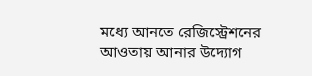মধ্যে আনতে রেজিস্ট্রেশনের আওতায় আনার উদ্যোগ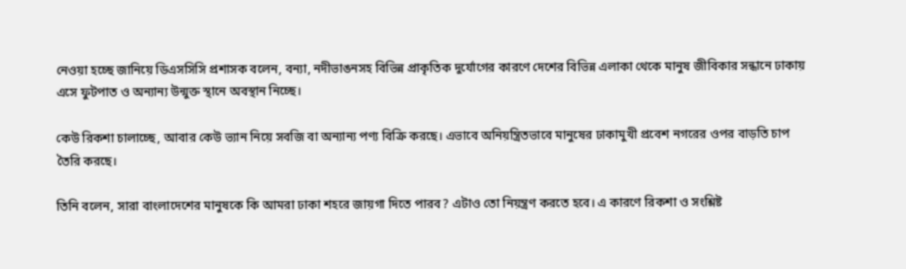নেওয়া হচ্ছে জানিয়ে ডিএসসিসি প্রশাসক বলেন, বন্যা, নদীভাঙনসহ বিভিন্ন প্রাকৃতিক দুর্যোগের কারণে দেশের বিভিন্ন এলাকা থেকে মানুষ জীবিকার সন্ধানে ঢাকায় এসে ফুটপাত ও অন্যান্য উন্মুক্ত স্থানে অবস্থান নিচ্ছে।

কেউ রিকশা চালাচ্ছে, আবার কেউ ভ্যান নিয়ে সবজি বা অন্যান্য পণ্য বিক্রি করছে। এভাবে অনিয়ন্ত্রিতভাবে মানুষের ঢাকামুখী প্রবেশ নগরের ওপর বাড়তি চাপ তৈরি করছে।

তিনি বলেন, সারা বাংলাদেশের মানুষকে কি আমরা ঢাকা শহরে জায়গা দিতে পারব? এটাও তো নিয়ন্ত্রণ করতে হবে। এ কারণে রিকশা ও সংশ্লিষ্ট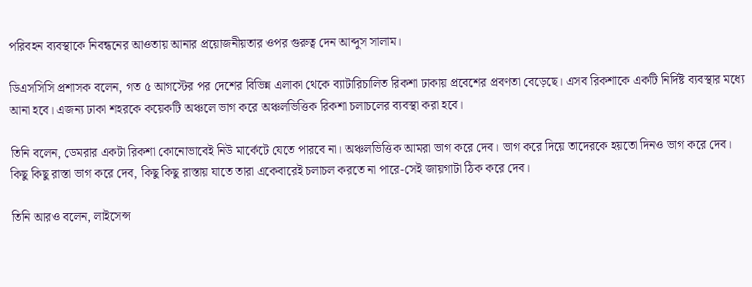পরিবহন ব্যবস্থাকে নিবন্ধনের আওতায় আনার প্রয়োজনীয়তার ওপর গুরুত্ব দেন আব্দুস সালাম।

ডিএসসিসি প্রশাসক বলেন, গত ৫ আগস্টের পর দেশের বিভিন্ন এলাকা থেকে ব্যাটারিচালিত রিকশা ঢাকায় প্রবেশের প্রবণতা বেড়েছে। এসব রিকশাকে একটি নির্দিষ্ট ব্যবস্থার মধ্যে আনা হবে। এজন্য ঢাকা শহরকে কয়েকটি অঞ্চলে ভাগ করে অঞ্চলভিত্তিক রিকশা চলাচলের ব্যবস্থা করা হবে।

তিনি বলেন, ডেমরার একটা রিকশা কোনোভাবেই নিউ মার্কেটে যেতে পারবে না। অঞ্চলভিত্তিক আমরা ভাগ করে দেব। ভাগ করে দিয়ে তাদেরকে হয়তো দিনও ভাগ করে দেব। কিছু কিছু রাস্তা ভাগ করে দেব, কিছু কিছু রাস্তায় যাতে তারা একেবারেই চলাচল করতে না পারে-সেই জায়গাটা ঠিক করে দেব।

তিনি আরও বলেন, লাইসেন্স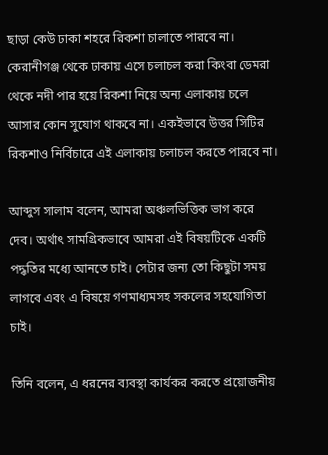ছাড়া কেউ ঢাকা শহরে রিকশা চালাতে পারবে না। কেরানীগঞ্জ থেকে ঢাকায় এসে চলাচল করা কিংবা ডেমরা থেকে নদী পার হয়ে রিকশা নিয়ে অন্য এলাকায় চলে আসার কোন সুযোগ থাকবে না। একইভাবে উত্তর সিটির রিকশাও নির্বিচারে এই এলাকায় চলাচল করতে পারবে না।

আব্দুস সালাম বলেন, আমরা অঞ্চলভিত্তিক ভাগ করে দেব। অর্থাৎ সামগ্রিকভাবে আমরা এই বিষয়টিকে একটি পদ্ধতির মধ্যে আনতে চাই। সেটার জন্য তো কিছুটা সময় লাগবে এবং এ বিষয়ে গণমাধ্যমসহ সকলের সহযোগিতা চাই।

তিনি বলেন, এ ধরনের ব্যবস্থা কার্যকর করতে প্রয়োজনীয়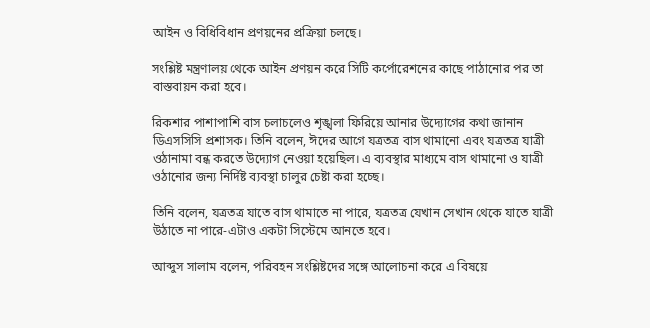আইন ও বিধিবিধান প্রণয়নের প্রক্রিয়া চলছে।

সংশ্লিষ্ট মন্ত্রণালয় থেকে আইন প্রণয়ন করে সিটি কর্পোরেশনের কাছে পাঠানোর পর তা বাস্তবায়ন করা হবে।

রিকশার পাশাপাশি বাস চলাচলেও শৃঙ্খলা ফিরিয়ে আনার উদ্যোগের কথা জানান ডিএসসিসি প্রশাসক। তিনি বলেন, ঈদের আগে যত্রতত্র বাস থামানো এবং যত্রতত্র যাত্রী ওঠানামা বন্ধ করতে উদ্যোগ নেওয়া হয়েছিল। এ ব্যবস্থার মাধ্যমে বাস থামানো ও যাত্রী ওঠানোর জন্য নির্দিষ্ট ব্যবস্থা চালুর চেষ্টা করা হচ্ছে।

তিনি বলেন, যত্রতত্র যাতে বাস থামাতে না পারে, যত্রতত্র যেখান সেখান থেকে যাতে যাত্রী উঠাতে না পারে-এটাও একটা সিস্টেমে আনতে হবে।

আব্দুস সালাম বলেন, পরিবহন সংশ্লিষ্টদের সঙ্গে আলোচনা করে এ বিষয়ে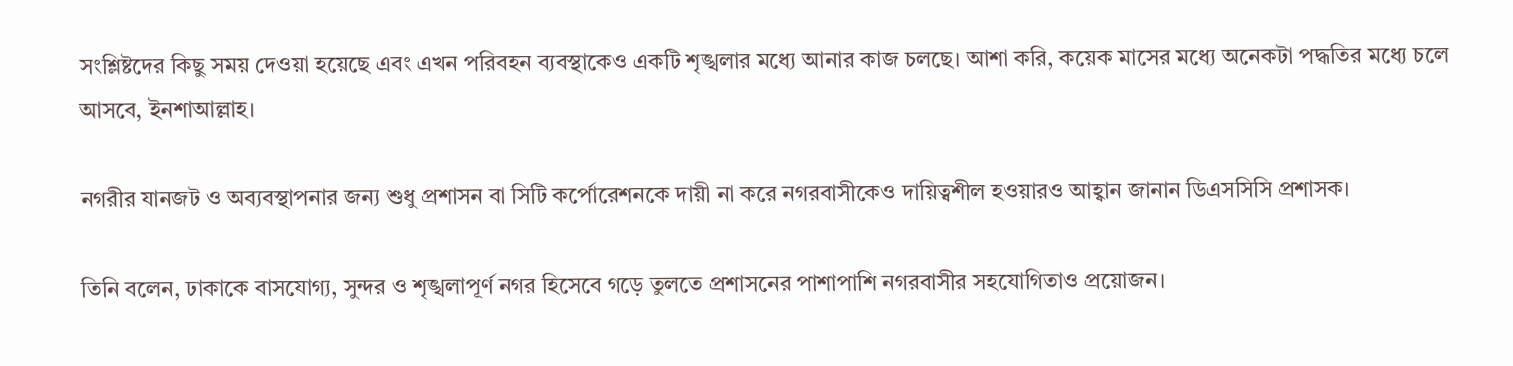সংশ্লিষ্টদের কিছু সময় দেওয়া হয়েছে এবং এখন পরিবহন ব্যবস্থাকেও একটি শৃঙ্খলার মধ্যে আনার কাজ চলছে। আশা করি, কয়েক মাসের মধ্যে অনেকটা পদ্ধতির মধ্যে চলে আসবে, ইনশাআল্লাহ।

নগরীর যানজট ও অব্যবস্থাপনার জন্য শুধু প্রশাসন বা সিটি কর্পোরেশনকে দায়ী না করে নগরবাসীকেও দায়িত্বশীল হওয়ারও আহ্বান জানান ডিএসসিসি প্রশাসক।

তিনি বলেন, ঢাকাকে বাসযোগ্য, সুন্দর ও শৃঙ্খলাপূর্ণ নগর হিসেবে গড়ে তুলতে প্রশাসনের পাশাপাশি নগরবাসীর সহযোগিতাও প্রয়োজন।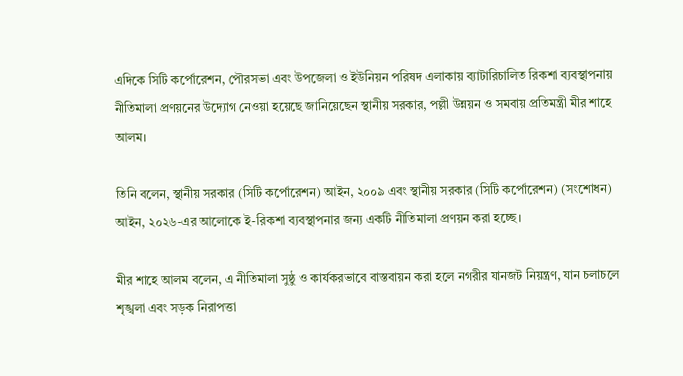এদিকে সিটি কর্পোরেশন, পৌরসভা এবং উপজেলা ও ইউনিয়ন পরিষদ এলাকায় ব্যাটারিচালিত রিকশা ব্যবস্থাপনায় নীতিমালা প্রণয়নের উদ্যোগ নেওয়া হয়েছে জানিয়েছেন স্থানীয় সরকার, পল্লী উন্নয়ন ও সমবায় প্রতিমন্ত্রী মীর শাহে আলম।

তিনি বলেন, স্থানীয় সরকার (সিটি কর্পোরেশন) আইন, ২০০৯ এবং স্থানীয় সরকার (সিটি কর্পোরেশন) (সংশোধন) আইন, ২০২৬-এর আলোকে ই-রিকশা ব্যবস্থাপনার জন্য একটি নীতিমালা প্রণয়ন করা হচ্ছে।

মীর শাহে আলম বলেন, এ নীতিমালা সুষ্ঠু ও কার্যকরভাবে বাস্তবায়ন করা হলে নগরীর যানজট নিয়ন্ত্রণ, যান চলাচলে শৃঙ্খলা এবং সড়ক নিরাপত্তা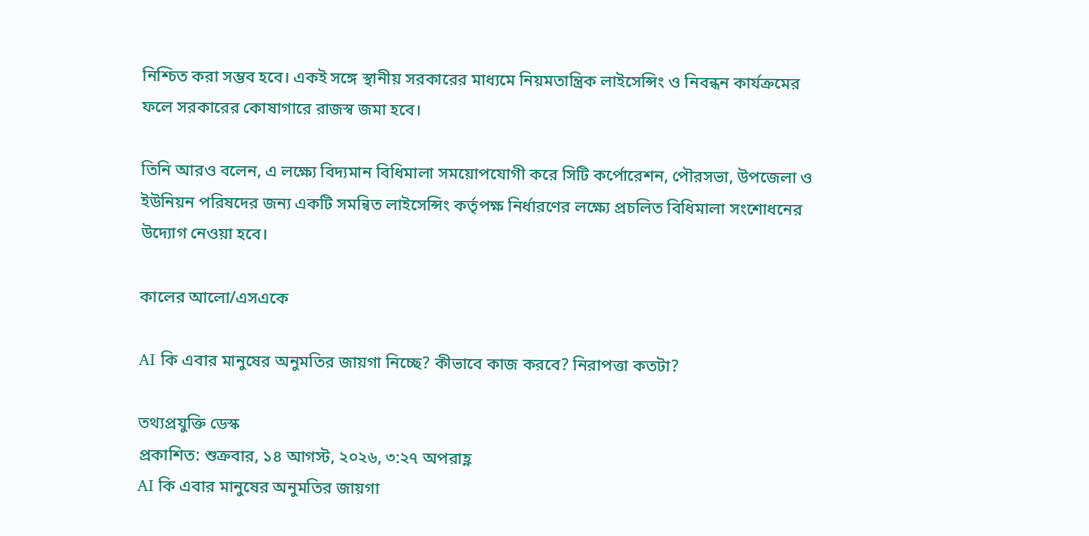নিশ্চিত করা সম্ভব হবে। একই সঙ্গে স্থানীয় সরকারের মাধ্যমে নিয়মতান্ত্রিক লাইসেন্সিং ও নিবন্ধন কার্যক্রমের ফলে সরকারের কোষাগারে রাজস্ব জমা হবে।

তিনি আরও বলেন, এ লক্ষ্যে বিদ্যমান বিধিমালা সময়োপযোগী করে সিটি কর্পোরেশন, পৌরসভা, উপজেলা ও ইউনিয়ন পরিষদের জন্য একটি সমন্বিত লাইসেন্সিং কর্তৃপক্ষ নির্ধারণের লক্ষ্যে প্রচলিত বিধিমালা সংশোধনের উদ্যোগ নেওয়া হবে।

কালের আলো/এসএকে

AI কি এবার মানুষের অনুমতির জায়গা নিচ্ছে? কীভাবে কাজ করবে? নিরাপত্তা কতটা?

তথ্যপ্রযুক্তি ডেস্ক
প্রকাশিত: শুক্রবার, ১৪ আগস্ট, ২০২৬, ৩:২৭ অপরাহ্ণ
AI কি এবার মানুষের অনুমতির জায়গা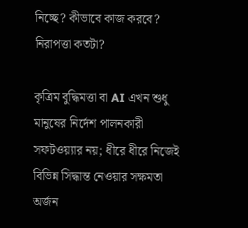নিচ্ছে? কীভাবে কাজ করবে? নিরাপত্তা কতটা?

কৃত্রিম বুদ্ধিমত্তা বা AI এখন শুধু মানুষের নির্দেশ পালনকারী সফটওয়্যার নয়; ধীরে ধীরে নিজেই বিভিন্ন সিদ্ধান্ত নেওয়ার সক্ষমতা অর্জন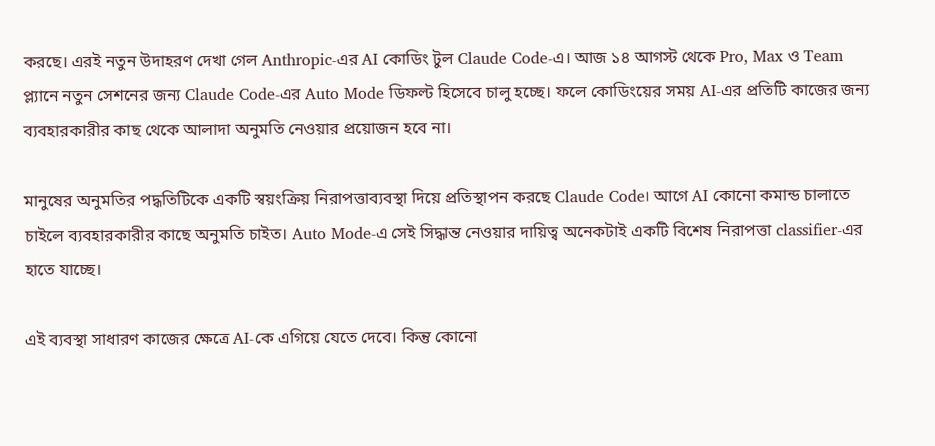করছে। এরই নতুন উদাহরণ দেখা গেল Anthropic-এর AI কোডিং টুল Claude Code-এ। আজ ১৪ আগস্ট থেকে Pro, Max ও Team প্ল্যানে নতুন সেশনের জন্য Claude Code-এর Auto Mode ডিফল্ট হিসেবে চালু হচ্ছে। ফলে কোডিংয়ের সময় AI-এর প্রতিটি কাজের জন্য ব্যবহারকারীর কাছ থেকে আলাদা অনুমতি নেওয়ার প্রয়োজন হবে না।

মানুষের অনুমতির পদ্ধতিটিকে একটি স্বয়ংক্রিয় নিরাপত্তাব্যবস্থা দিয়ে প্রতিস্থাপন করছে Claude Code। আগে AI কোনো কমান্ড চালাতে চাইলে ব্যবহারকারীর কাছে অনুমতি চাইত। Auto Mode-এ সেই সিদ্ধান্ত নেওয়ার দায়িত্ব অনেকটাই একটি বিশেষ নিরাপত্তা classifier-এর হাতে যাচ্ছে।

এই ব্যবস্থা সাধারণ কাজের ক্ষেত্রে AI-কে এগিয়ে যেতে দেবে। কিন্তু কোনো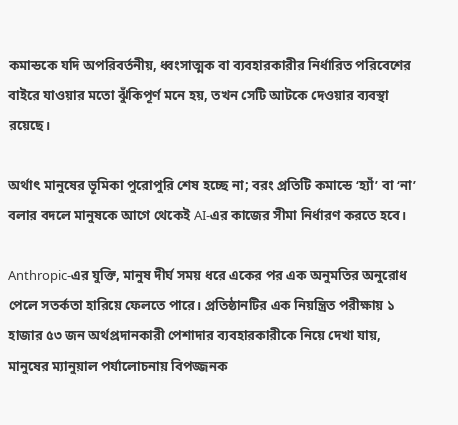কমান্ডকে যদি অপরিবর্তনীয়, ধ্বংসাত্মক বা ব্যবহারকারীর নির্ধারিত পরিবেশের বাইরে যাওয়ার মতো ঝুঁকিপূর্ণ মনে হয়, তখন সেটি আটকে দেওয়ার ব্যবস্থা রয়েছে।

অর্থাৎ মানুষের ভূমিকা পুরোপুরি শেষ হচ্ছে না; বরং প্রতিটি কমান্ডে ‘হ্যাঁ’ বা ‘না’ বলার বদলে মানুষকে আগে থেকেই AI-এর কাজের সীমা নির্ধারণ করতে হবে।

Anthropic-এর যুক্তি, মানুষ দীর্ঘ সময় ধরে একের পর এক অনুমতির অনুরোধ পেলে সতর্কতা হারিয়ে ফেলতে পারে। প্রতিষ্ঠানটির এক নিয়ন্ত্রিত পরীক্ষায় ১ হাজার ৫৩ জন অর্থপ্রদানকারী পেশাদার ব্যবহারকারীকে নিয়ে দেখা যায়, মানুষের ম্যানুয়াল পর্যালোচনায় বিপজ্জনক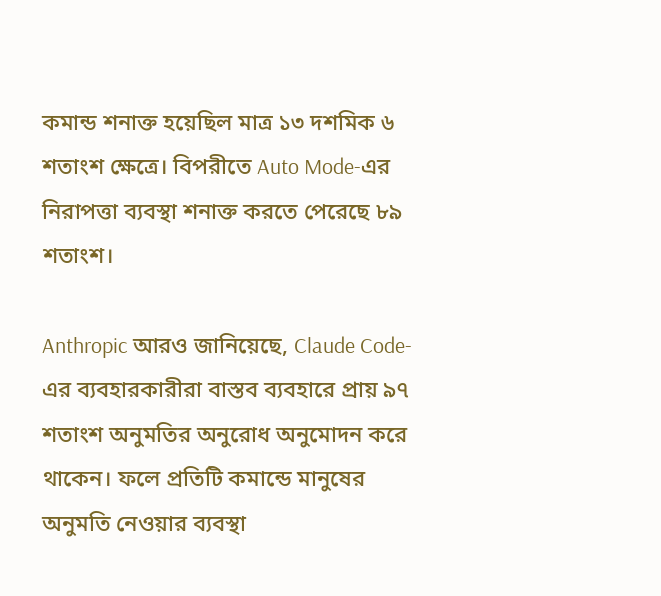কমান্ড শনাক্ত হয়েছিল মাত্র ১৩ দশমিক ৬ শতাংশ ক্ষেত্রে। বিপরীতে Auto Mode-এর নিরাপত্তা ব্যবস্থা শনাক্ত করতে পেরেছে ৮৯ শতাংশ।

Anthropic আরও জানিয়েছে, Claude Code-এর ব্যবহারকারীরা বাস্তব ব্যবহারে প্রায় ৯৭ শতাংশ অনুমতির অনুরোধ অনুমোদন করে থাকেন। ফলে প্রতিটি কমান্ডে মানুষের অনুমতি নেওয়ার ব্যবস্থা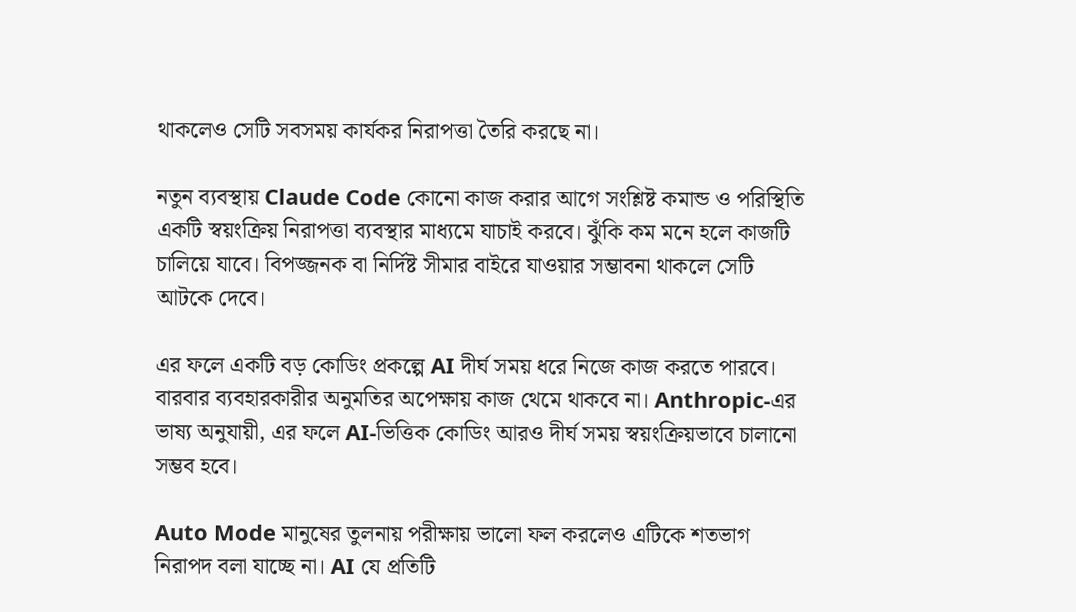থাকলেও সেটি সবসময় কার্যকর নিরাপত্তা তৈরি করছে না।

নতুন ব্যবস্থায় Claude Code কোনো কাজ করার আগে সংশ্লিষ্ট কমান্ড ও পরিস্থিতি একটি স্বয়ংক্রিয় নিরাপত্তা ব্যবস্থার মাধ্যমে যাচাই করবে। ঝুঁকি কম মনে হলে কাজটি চালিয়ে যাবে। বিপজ্জনক বা নির্দিষ্ট সীমার বাইরে যাওয়ার সম্ভাবনা থাকলে সেটি আটকে দেবে।

এর ফলে একটি বড় কোডিং প্রকল্পে AI দীর্ঘ সময় ধরে নিজে কাজ করতে পারবে। বারবার ব্যবহারকারীর অনুমতির অপেক্ষায় কাজ থেমে থাকবে না। Anthropic-এর ভাষ্য অনুযায়ী, এর ফলে AI-ভিত্তিক কোডিং আরও দীর্ঘ সময় স্বয়ংক্রিয়ভাবে চালানো সম্ভব হবে।

Auto Mode মানুষের তুলনায় পরীক্ষায় ভালো ফল করলেও এটিকে শতভাগ নিরাপদ বলা যাচ্ছে না। AI যে প্রতিটি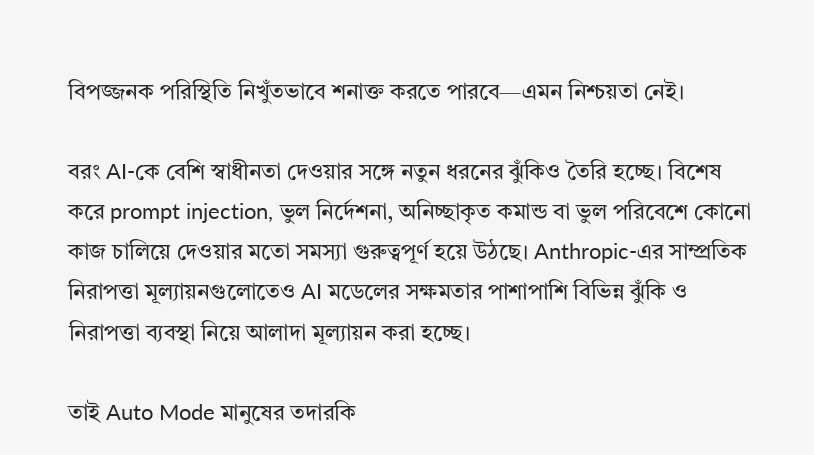বিপজ্জনক পরিস্থিতি নিখুঁতভাবে শনাক্ত করতে পারবে—এমন নিশ্চয়তা নেই।

বরং AI-কে বেশি স্বাধীনতা দেওয়ার সঙ্গে নতুন ধরনের ঝুঁকিও তৈরি হচ্ছে। বিশেষ করে prompt injection, ভুল নির্দেশনা, অনিচ্ছাকৃত কমান্ড বা ভুল পরিবেশে কোনো কাজ চালিয়ে দেওয়ার মতো সমস্যা গুরুত্বপূর্ণ হয়ে উঠছে। Anthropic-এর সাম্প্রতিক নিরাপত্তা মূল্যায়নগুলোতেও AI মডেলের সক্ষমতার পাশাপাশি বিভিন্ন ঝুঁকি ও নিরাপত্তা ব্যবস্থা নিয়ে আলাদা মূল্যায়ন করা হচ্ছে।

তাই Auto Mode মানুষের তদারকি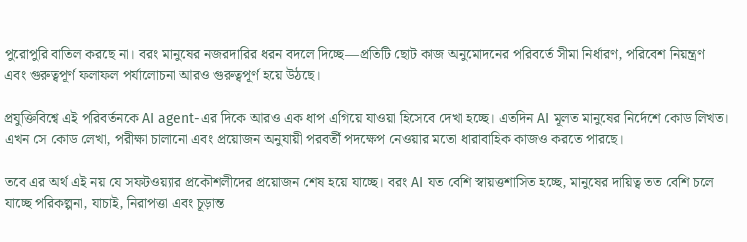পুরোপুরি বাতিল করছে না। বরং মানুষের নজরদারির ধরন বদলে দিচ্ছে—প্রতিটি ছোট কাজ অনুমোদনের পরিবর্তে সীমা নির্ধারণ, পরিবেশ নিয়ন্ত্রণ এবং গুরুত্বপূর্ণ ফলাফল পর্যালোচনা আরও গুরুত্বপূর্ণ হয়ে উঠছে।

প্রযুক্তিবিশ্বে এই পরিবর্তনকে AI agent-এর দিকে আরও এক ধাপ এগিয়ে যাওয়া হিসেবে দেখা হচ্ছে। এতদিন AI মূলত মানুষের নির্দেশে কোড লিখত। এখন সে কোড লেখা, পরীক্ষা চালানো এবং প্রয়োজন অনুযায়ী পরবর্তী পদক্ষেপ নেওয়ার মতো ধারাবাহিক কাজও করতে পারছে।

তবে এর অর্থ এই নয় যে সফটওয়্যার প্রকৌশলীদের প্রয়োজন শেষ হয়ে যাচ্ছে। বরং AI যত বেশি স্বায়ত্তশাসিত হচ্ছে, মানুষের দায়িত্ব তত বেশি চলে যাচ্ছে পরিকল্পনা, যাচাই, নিরাপত্তা এবং চূড়ান্ত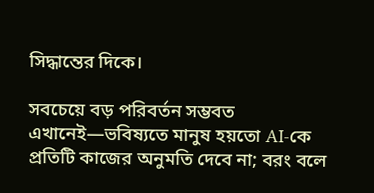সিদ্ধান্তের দিকে।

সবচেয়ে বড় পরিবর্তন সম্ভবত এখানেই—ভবিষ্যতে মানুষ হয়তো AI-কে প্রতিটি কাজের অনুমতি দেবে না; বরং বলে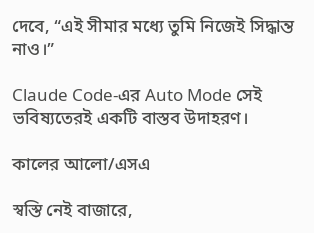দেবে, “এই সীমার মধ্যে তুমি নিজেই সিদ্ধান্ত নাও।”

Claude Code-এর Auto Mode সেই ভবিষ্যতেরই একটি বাস্তব উদাহরণ।

কালের আলো/এসএ

স্বস্তি নেই বাজারে,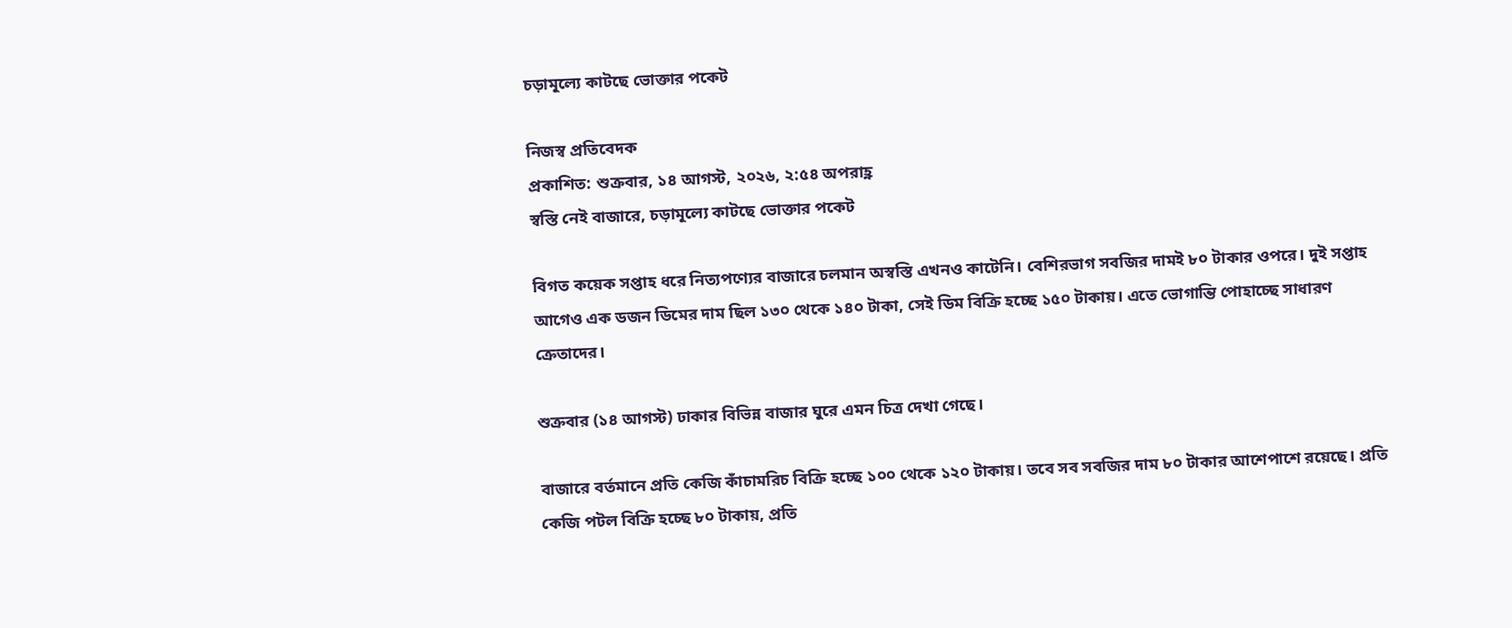চড়ামূল্যে কাটছে ভোক্তার পকেট

নিজস্ব প্রতিবেদক
প্রকাশিত: শুক্রবার, ১৪ আগস্ট, ২০২৬, ২:৫৪ অপরাহ্ণ
স্বস্তি নেই বাজারে, চড়ামূল্যে কাটছে ভোক্তার পকেট

বিগত কয়েক সপ্তাহ ধরে নিত্যপণ্যের বাজারে চলমান অস্বস্তি এখনও কাটেনি। বেশিরভাগ সবজির দামই ৮০ টাকার ওপরে। দুই সপ্তাহ আগেও এক ডজন ডিমের দাম ছিল ১৩০ থেকে ১৪০ টাকা, সেই ডিম বিক্রি হচ্ছে ১৫০ টাকায়। এতে ভোগান্তি পোহাচ্ছে সাধারণ ক্রেতাদের।

শুক্রবার (১৪ আগস্ট) ঢাকার বিভিন্ন বাজার ঘুরে এমন চিত্র দেখা গেছে।

বাজারে বর্তমানে প্রতি কেজি কাঁচামরিচ বিক্রি হচ্ছে ১০০ থেকে ১২০ টাকায়। তবে সব সবজির দাম ৮০ টাকার আশেপাশে রয়েছে। প্রতি কেজি পটল বিক্রি হচ্ছে ৮০ টাকায়, প্রতি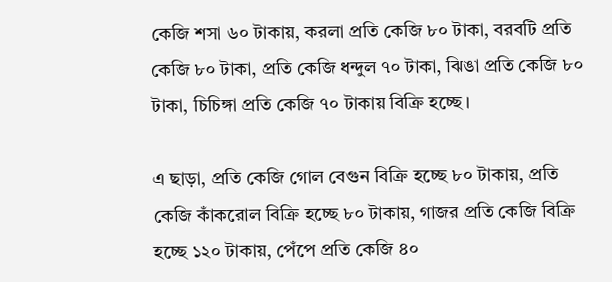কেজি শসা ৬০ টাকায়, করলা প্রতি কেজি ৮০ টাকা, বরবটি প্রতি কেজি ৮০ টাকা, প্রতি কেজি ধন্দুল ৭০ টাকা, ঝিঙা প্রতি কেজি ৮০ টাকা, চিচিঙ্গা প্রতি কেজি ৭০ টাকায় বিক্রি হচ্ছে।

এ ছাড়া, প্রতি কেজি গোল বেগুন বিক্রি হচ্ছে ৮০ টাকায়, প্রতি কেজি কাঁকরোল বিক্রি হচ্ছে ৮০ টাকায়, গাজর প্রতি কেজি বিক্রি হচ্ছে ১২০ টাকায়, পেঁপে প্রতি কেজি ৪০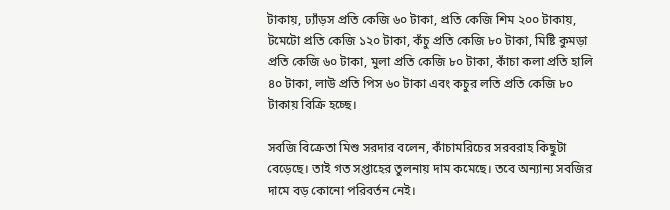টাকায়, ঢ্যাঁড়স প্রতি কেজি ৬০ টাকা, প্রতি কেজি শিম ২০০ টাকায়,  টমেটো প্রতি কেজি ১২০ টাকা, কঁচু প্রতি কেজি ৮০ টাকা, মিষ্টি কুমড়া প্রতি কেজি ৬০ টাকা, মুলা প্রতি কেজি ৮০ টাকা, কাঁচা কলা প্রতি হালি ৪০ টাকা, লাউ প্রতি পিস ৬০ টাকা এবং কচুর লতি প্রতি কেজি ৮০ টাকায় বিক্রি হচ্ছে।

সবজি বিক্রেতা মিশু সরদার বলেন, কাঁচামরিচের সরবরাহ কিছুটা বেড়েছে। তাই গত সপ্তাহের তুলনায় দাম কমেছে। তবে অন্যান্য সবজির দামে বড় কোনো পরিবর্তন নেই।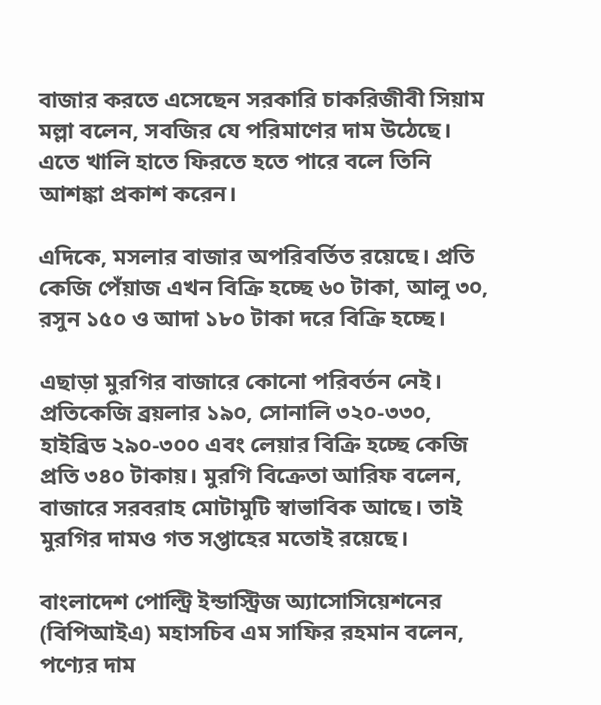বাজার করতে এসেছেন সরকারি চাকরিজীবী সিয়াম মল্লা বলেন, সবজির যে পরিমাণের দাম উঠেছে। এতে খালি হাতে ফিরতে হতে পারে বলে তিনি আশঙ্কা প্রকাশ করেন।

এদিকে, মসলার বাজার অপরিবর্তিত রয়েছে। প্রতি কেজি পেঁয়াজ এখন বিক্রি হচ্ছে ৬০ টাকা, আলু ৩০, রসুন ১৫০ ও আদা ১৮০ টাকা দরে বিক্রি হচ্ছে।

এছাড়া মুরগির বাজারে কোনো পরিবর্তন নেই। প্রতিকেজি ব্রয়লার ১৯০, সোনালি ৩২০-৩৩০, হাইব্রিড ২৯০-৩০০ এবং লেয়ার বিক্রি হচ্ছে কেজি প্রতি ৩৪০ টাকায়। মুরগি বিক্রেতা আরিফ বলেন, বাজারে সরবরাহ মোটামুটি স্বাভাবিক আছে। তাই মুরগির দামও গত সপ্তাহের মতোই রয়েছে।

বাংলাদেশ পোল্ট্রি ইন্ডাস্ট্রিজ অ্যাসোসিয়েশনের (বিপিআইএ) মহাসচিব এম সাফির রহমান বলেন, পণ্যের দাম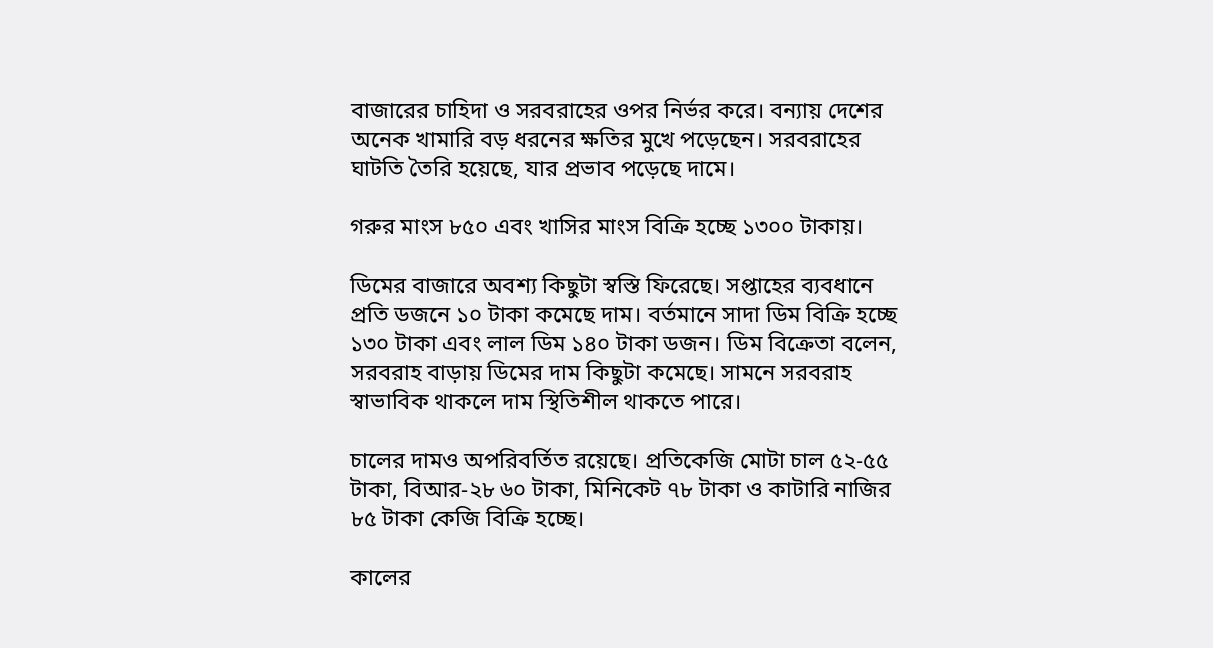বাজারের চাহিদা ও সরবরাহের ওপর নির্ভর করে। বন্যায় দেশের অনেক খামারি বড় ধরনের ক্ষতির মুখে পড়েছেন। সরবরাহের ঘাটতি তৈরি হয়েছে, যার প্রভাব পড়েছে দামে।

গরুর মাংস ৮৫০ এবং খাসির মাংস বিক্রি হচ্ছে ১৩০০ টাকায়।

ডিমের বাজারে অবশ্য কিছুটা স্বস্তি ফিরেছে। সপ্তাহের ব্যবধানে প্রতি ডজনে ১০ টাকা কমেছে দাম। বর্তমানে সাদা ডিম বিক্রি হচ্ছে ১৩০ টাকা এবং লাল ডিম ১৪০ টাকা ডজন। ডিম বিক্রেতা বলেন, সরবরাহ বাড়ায় ডিমের দাম কিছুটা কমেছে। সামনে সরবরাহ স্বাভাবিক থাকলে দাম স্থিতিশীল থাকতে পারে।

চালের দামও অপরিবর্তিত রয়েছে। প্রতিকেজি মোটা চাল ৫২-৫৫ টাকা, বিআর-২৮ ৬০ টাকা, মিনিকেট ৭৮ টাকা ও কাটারি নাজির ৮৫ টাকা কেজি বিক্রি হচ্ছে।

কালের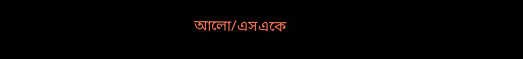আলো/এসএকে